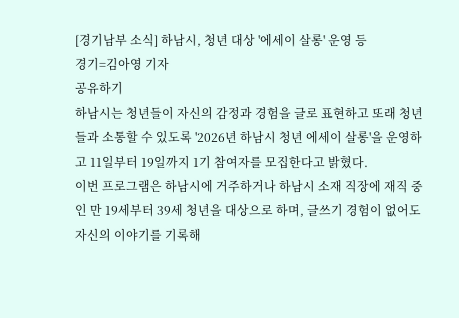[경기남부 소식] 하남시, 청년 대상 '에세이 살롱' 운영 등
경기=김아영 기자
공유하기
하남시는 청년들이 자신의 감정과 경험을 글로 표현하고 또래 청년들과 소통할 수 있도록 '2026년 하남시 청년 에세이 살롱'을 운영하고 11일부터 19일까지 1기 참여자를 모집한다고 밝혔다.
이번 프로그램은 하남시에 거주하거나 하남시 소재 직장에 재직 중인 만 19세부터 39세 청년을 대상으로 하며, 글쓰기 경험이 없어도 자신의 이야기를 기록해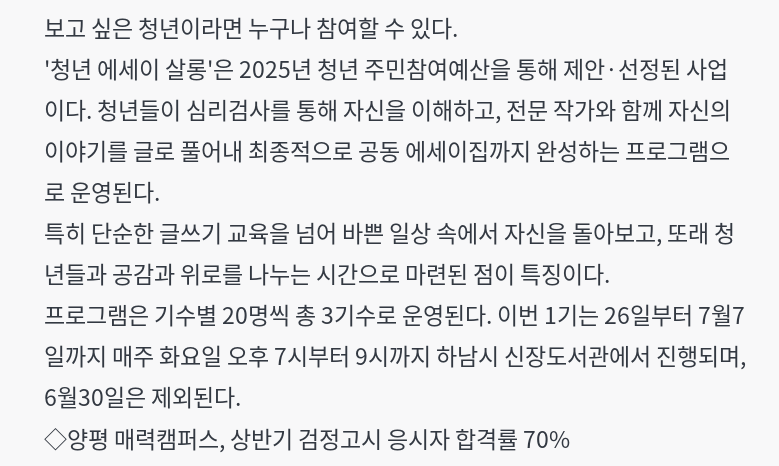보고 싶은 청년이라면 누구나 참여할 수 있다.
'청년 에세이 살롱'은 2025년 청년 주민참여예산을 통해 제안·선정된 사업이다. 청년들이 심리검사를 통해 자신을 이해하고, 전문 작가와 함께 자신의 이야기를 글로 풀어내 최종적으로 공동 에세이집까지 완성하는 프로그램으로 운영된다.
특히 단순한 글쓰기 교육을 넘어 바쁜 일상 속에서 자신을 돌아보고, 또래 청년들과 공감과 위로를 나누는 시간으로 마련된 점이 특징이다.
프로그램은 기수별 20명씩 총 3기수로 운영된다. 이번 1기는 26일부터 7월7일까지 매주 화요일 오후 7시부터 9시까지 하남시 신장도서관에서 진행되며, 6월30일은 제외된다.
◇양평 매력캠퍼스, 상반기 검정고시 응시자 합격률 70%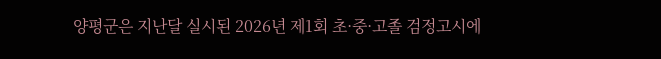양평군은 지난달 실시된 2026년 제1회 초·중·고졸 검정고시에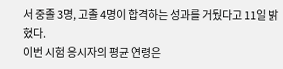서 중졸 3명, 고졸 4명이 합격하는 성과를 거뒀다고 11일 밝혔다.
이번 시험 응시자의 평균 연령은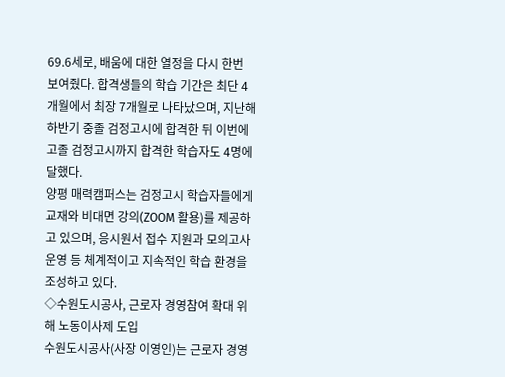69.6세로, 배움에 대한 열정을 다시 한번 보여줬다. 합격생들의 학습 기간은 최단 4개월에서 최장 7개월로 나타났으며, 지난해 하반기 중졸 검정고시에 합격한 뒤 이번에 고졸 검정고시까지 합격한 학습자도 4명에 달했다.
양평 매력캠퍼스는 검정고시 학습자들에게 교재와 비대면 강의(ZOOM 활용)를 제공하고 있으며, 응시원서 접수 지원과 모의고사 운영 등 체계적이고 지속적인 학습 환경을 조성하고 있다.
◇수원도시공사, 근로자 경영참여 확대 위해 노동이사제 도입
수원도시공사(사장 이영인)는 근로자 경영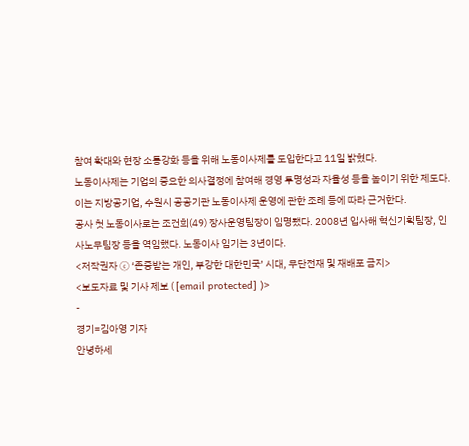참여 확대와 현장 소통강화 등을 위해 노동이사제를 도입한다고 11일 밝혔다.
노동이사제는 기업의 중요한 의사결정에 참여해 경영 투명성과 자율성 등을 높이기 위한 제도다.
이는 지방공기업, 수원시 공공기관 노동이사제 운영에 관한 조례 등에 따라 근거한다.
공사 첫 노동이사로는 조건희(49) 장사운영팀장이 임명됐다. 2008년 입사해 혁신기획팀장, 인사노무팀장 등을 역임했다. 노동이사 임기는 3년이다.
<저작권자 ⓒ ‘존중받는 개인, 부강한 대한민국’ 시대, 무단전재 및 재배포 금지>
<보도자료 및 기사 제보 ( [email protected] )>
-
경기=김아영 기자
안녕하세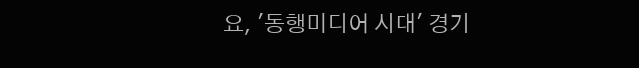요, '동행미디어 시대' 경기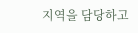지역을 담당하고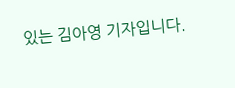있는 김아영 기자입니다.